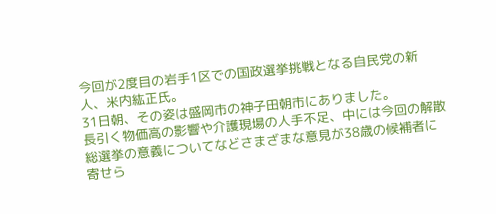今回が2度目の岩手1区での国政選挙挑戦となる自民党の新人、米内紘正氏。
31日朝、その姿は盛岡市の神子田朝市にありました。
長引く物価高の影響や介護現場の人手不足、中には今回の解散総選挙の意義についてなどさまざまな意見が38歳の候補者に寄せら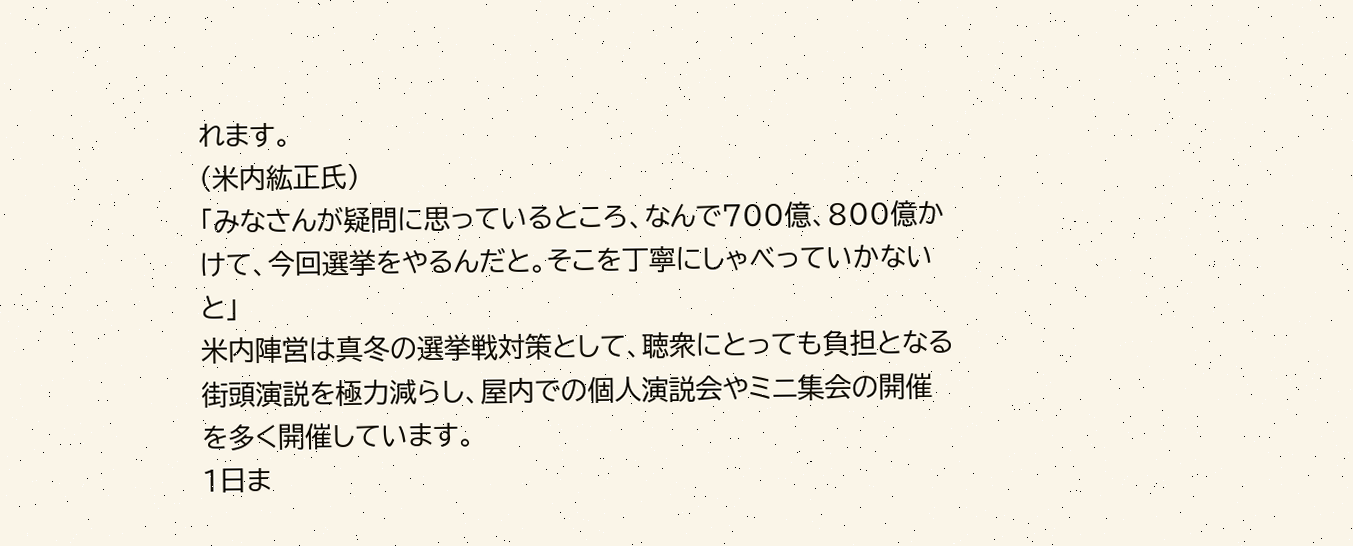れます。
(米内紘正氏)
「みなさんが疑問に思っているところ、なんで700億、800億かけて、今回選挙をやるんだと。そこを丁寧にしゃべっていかないと」
米内陣営は真冬の選挙戦対策として、聴衆にとっても負担となる街頭演説を極力減らし、屋内での個人演説会やミニ集会の開催を多く開催しています。
1日ま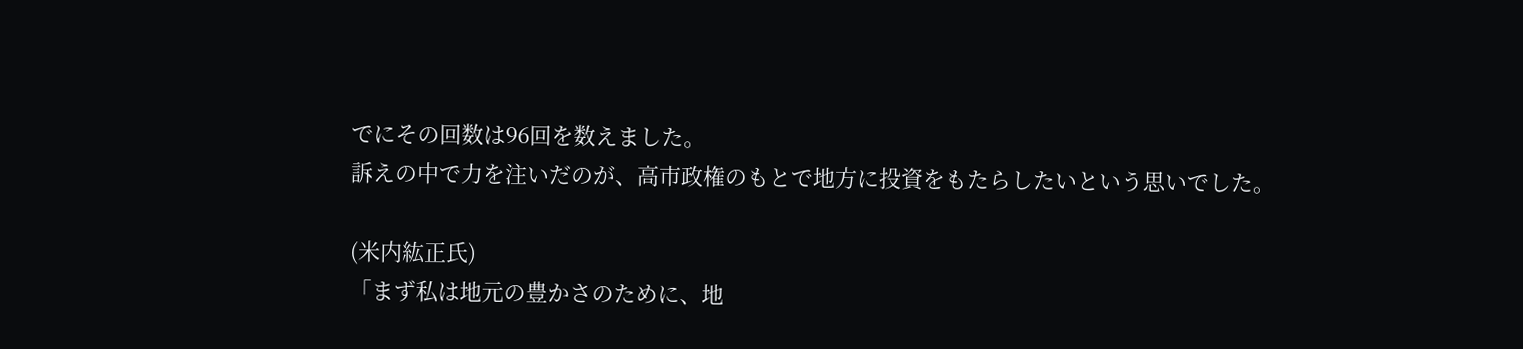でにその回数は96回を数えました。
訴えの中で力を注いだのが、高市政権のもとで地方に投資をもたらしたいという思いでした。

(米内紘正氏)
「まず私は地元の豊かさのために、地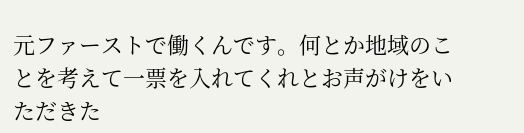元ファーストで働くんです。何とか地域のことを考えて一票を入れてくれとお声がけをいただきた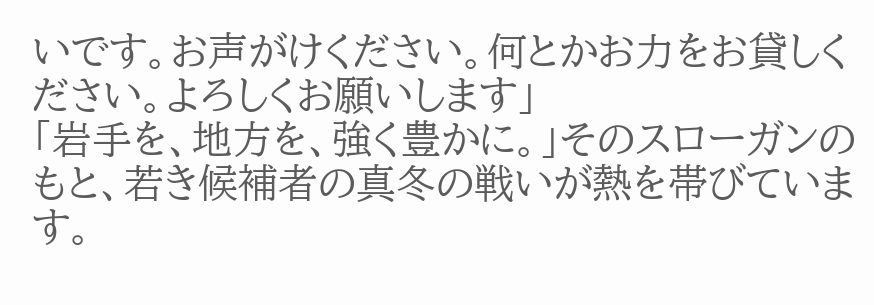いです。お声がけください。何とかお力をお貸しください。よろしくお願いします」
「岩手を、地方を、強く豊かに。」そのスローガンのもと、若き候補者の真冬の戦いが熱を帯びています。